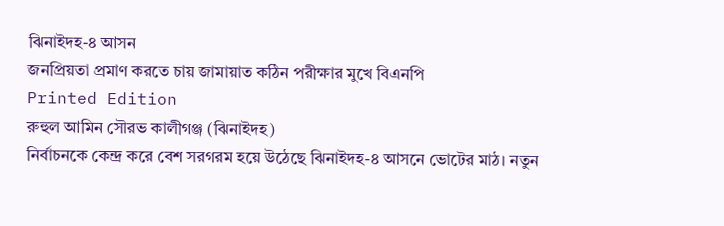ঝিনাইদহ-৪ আসন
জনপ্রিয়তা প্রমাণ করতে চায় জামায়াত কঠিন পরীক্ষার মুখে বিএনপি
Printed Edition
রুহুল আমিন সৌরভ কালীগঞ্জ (ঝিনাইদহ)
নির্বাচনকে কেন্দ্র করে বেশ সরগরম হয়ে উঠেছে ঝিনাইদহ-৪ আসনে ভোটের মাঠ। নতুন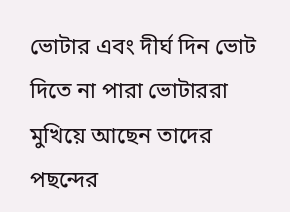ভোটার এবং দীর্ঘ দিন ভোট দিতে না পারা ভোটাররা মুখিয়ে আছেন তাদের পছন্দের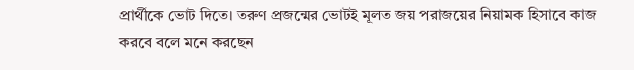প্রার্থীকে ভোট দিতে। তরুণ প্রজন্মের ভোটই মূলত জয় পরাজয়ের নিয়ামক হিসাবে কাজ করবে বলে মনে করছেন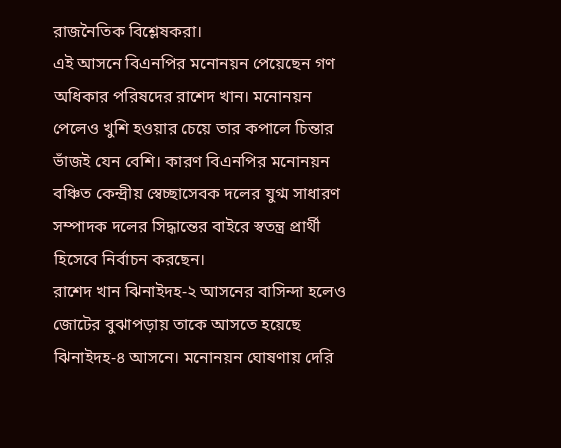রাজনৈতিক বিশ্লেষকরা।
এই আসনে বিএনপির মনোনয়ন পেয়েছেন গণ অধিকার পরিষদের রাশেদ খান। মনোনয়ন পেলেও খুশি হওয়ার চেয়ে তার কপালে চিন্তার ভাঁজই যেন বেশি। কারণ বিএনপির মনোনয়ন বঞ্চিত কেন্দ্রীয় স্বেচ্ছাসেবক দলের যুগ্ম সাধারণ সম্পাদক দলের সিদ্ধান্তের বাইরে স্বতন্ত্র প্রার্থী হিসেবে নির্বাচন করছেন।
রাশেদ খান ঝিনাইদহ-২ আসনের বাসিন্দা হলেও জোটের বুঝাপড়ায় তাকে আসতে হয়েছে ঝিনাইদহ-৪ আসনে। মনোনয়ন ঘোষণায় দেরি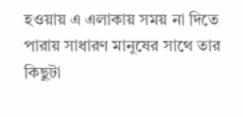হওয়ায় এ এলাকায় সময় না দিতে পারায় সাধারণ মানুষের সাথে তার কিছুটা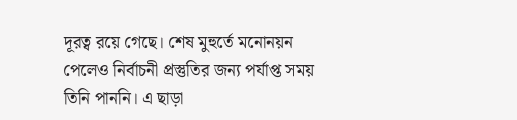দূরত্ব রয়ে গেছে। শেষ মুহুর্তে মনোনয়ন পেলেও নির্বাচনী প্রস্তুতির জন্য পর্যাপ্ত সময় তিনি পাননি। এ ছাড়া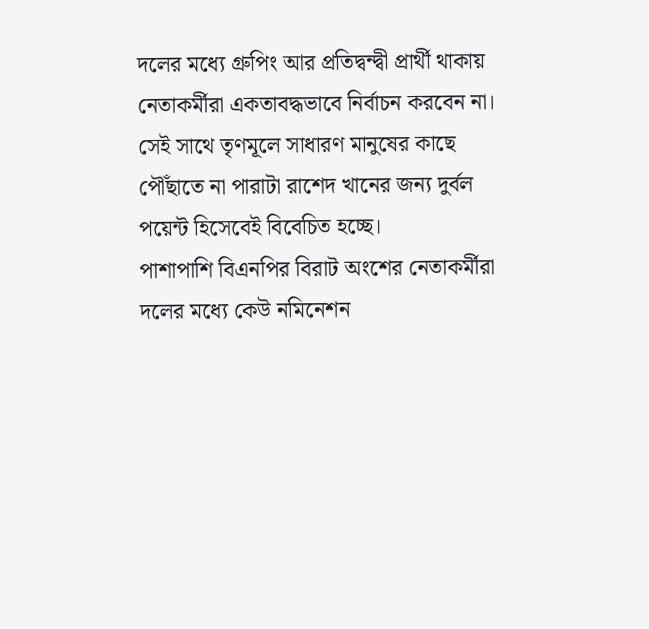দলের মধ্যে গ্রুপিং আর প্রতিদ্বন্দ্বী প্রার্থী থাকায় নেতাকর্মীরা একতাবদ্ধভাবে নির্বাচন করবেন না। সেই সাথে তৃণমূলে সাধারণ মানুষের কাছে পৌঁছাতে না পারাটা রাশেদ খানের জন্য দুর্বল পয়েন্ট হিসেবেই বিবেচিত হচ্ছে।
পাশাপাশি বিএনপির বিরাট অংশের নেতাকর্মীরা দলের মধ্যে কেউ নমিনেশন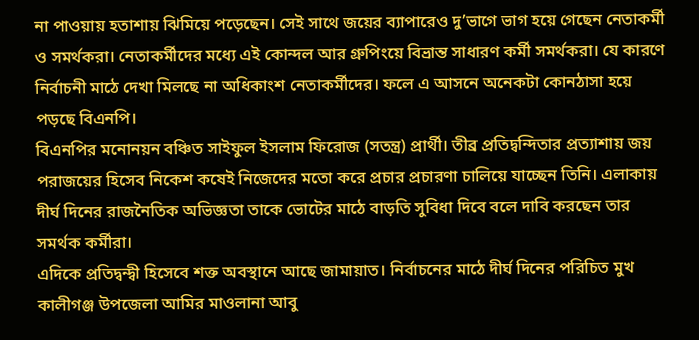না পাওয়ায় হতাশায় ঝিমিয়ে পড়েছেন। সেই সাথে জয়ের ব্যাপারেও দু’ভাগে ভাগ হয়ে গেছেন নেতাকর্মী ও সমর্থকরা। নেতাকর্মীদের মধ্যে এই কোন্দল আর গ্রুপিংয়ে বিভ্রান্ত সাধারণ কর্মী সমর্থকরা। যে কারণে নির্বাচনী মাঠে দেখা মিলছে না অধিকাংশ নেতাকর্মীদের। ফলে এ আসনে অনেকটা কোনঠাসা হয়ে পড়ছে বিএনপি।
বিএনপির মনোনয়ন বঞ্চিত সাইফুল ইসলাম ফিরোজ (সতন্ত্র) প্রার্থী। তীব্র প্রতিদ্বন্দিতার প্রত্যাশায় জয় পরাজয়ের হিসেব নিকেশ কষেই নিজেদের মতো করে প্রচার প্রচারণা চালিয়ে যাচ্ছেন তিনি। এলাকায় দীর্ঘ দিনের রাজনৈতিক অভিজ্ঞতা তাকে ভোটের মাঠে বাড়তি সুবিধা দিবে বলে দাবি করছেন তার সমর্থক কর্মীরা।
এদিকে প্রতিদ্বন্দ্বী হিসেবে শক্ত অবস্থানে আছে জামায়াত। নির্বাচনের মাঠে দীর্ঘ দিনের পরিচিত মুখ কালীগঞ্জ উপজেলা আমির মাওলানা আবু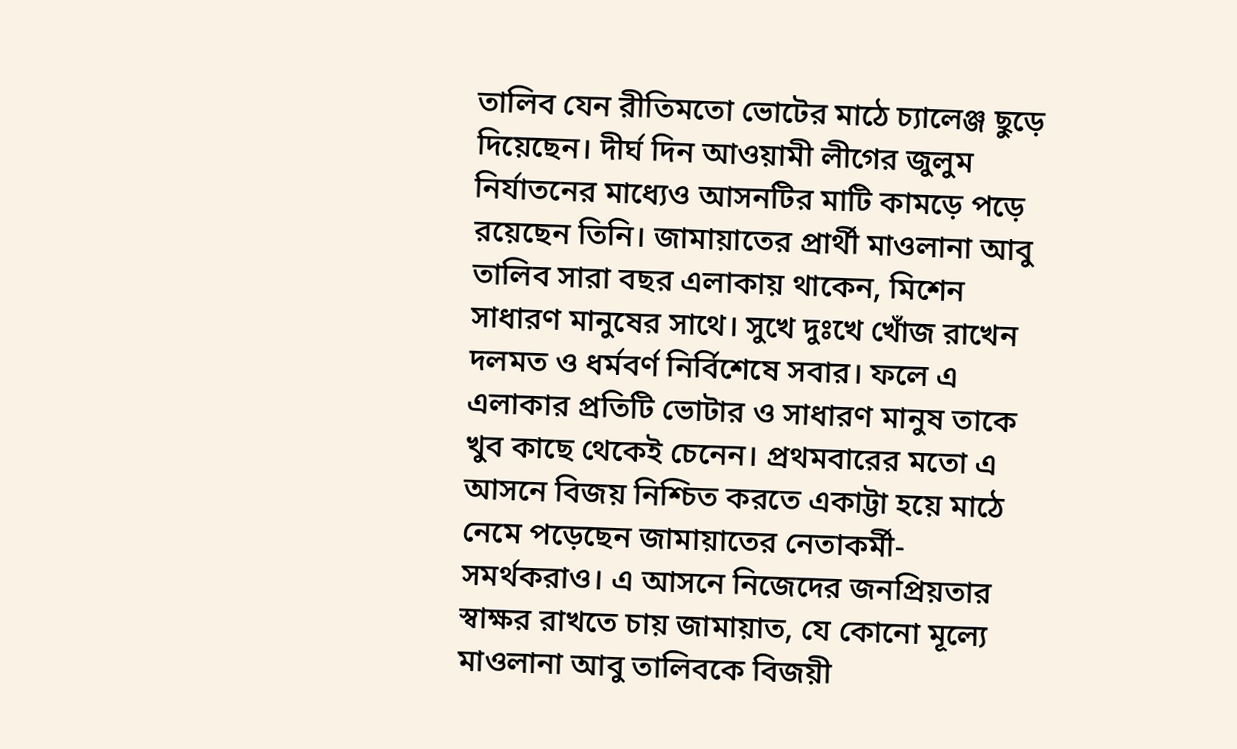তালিব যেন রীতিমতো ভোটের মাঠে চ্যালেঞ্জ ছুড়ে দিয়েছেন। দীর্ঘ দিন আওয়ামী লীগের জুলুম নির্যাতনের মাধ্যেও আসনটির মাটি কামড়ে পড়ে রয়েছেন তিনি। জামায়াতের প্রার্থী মাওলানা আবু তালিব সারা বছর এলাকায় থাকেন, মিশেন সাধারণ মানুষের সাথে। সুখে দুঃখে খোঁজ রাখেন দলমত ও ধর্মবর্ণ নির্বিশেষে সবার। ফলে এ এলাকার প্রতিটি ভোটার ও সাধারণ মানুষ তাকে খুব কাছে থেকেই চেনেন। প্রথমবারের মতো এ আসনে বিজয় নিশ্চিত করতে একাট্টা হয়ে মাঠে নেমে পড়েছেন জামায়াতের নেতাকর্মী-সমর্থকরাও। এ আসনে নিজেদের জনপ্রিয়তার স্বাক্ষর রাখতে চায় জামায়াত, যে কোনো মূল্যে মাওলানা আবু তালিবকে বিজয়ী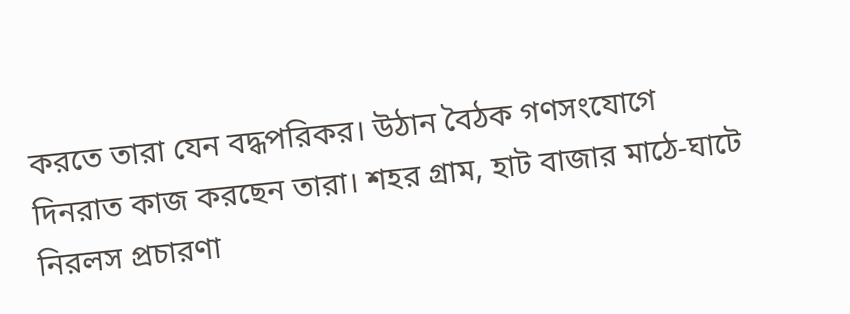করতে তারা যেন বদ্ধপরিকর। উঠান বৈঠক গণসংযোগে দিনরাত কাজ করছেন তারা। শহর গ্রাম, হাট বাজার মাঠে-ঘাটে নিরলস প্রচারণা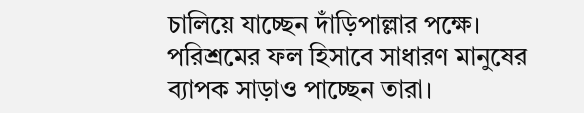চালিয়ে যাচ্ছেন দাঁড়িপাল্লার পক্ষে। পরিশ্রমের ফল হিসাবে সাধারণ মানুষের ব্যাপক সাড়াও পাচ্ছেন তারা।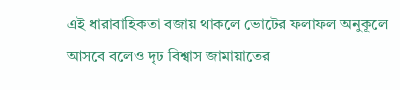এই ধারাবাহিকতা বজায় থাকলে ভোটের ফলাফল অনুকূলে আসবে বলেও দৃঢ বিশ্বাস জামায়াতের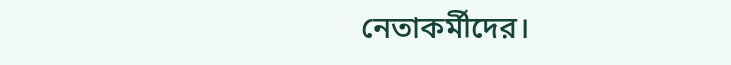নেতাকর্মীদের।